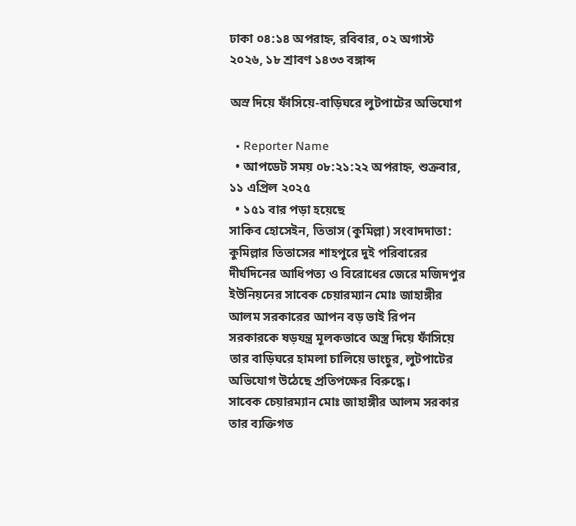ঢাকা ০৪:১৪ অপরাহ্ন, রবিবার, ০২ অগাস্ট ২০২৬, ১৮ শ্রাবণ ১৪৩৩ বঙ্গাব্দ

অস্র দিয়ে ফাঁসিয়ে-বাড়িঘরে লুটপাটের অভিযোগ

  • Reporter Name
  • আপডেট সময় ০৮:২১:২২ অপরাহ্ন, শুক্রবার, ১১ এপ্রিল ২০২৫
  • ১৫১ বার পড়া হয়েছে
সাকিব হোসেইন, তিতাস (কুমিল্লা) সংবাদদাতা:
কুমিল্লার তিতাসের শাহপুরে দুই পরিবারের দীর্ঘদিনের আধিপত্য ও বিরোধের জেরে মজিদপুর ইউনিয়নের সাবেক চেয়ারম্যান মোঃ জাহাঙ্গীর আলম সরকারের আপন বড় ভাই রিপন সরকারকে ষড়যন্ত্র মূলকভাবে অস্ত্র দিয়ে ফাঁসিয়ে তার বাড়িঘরে হামলা চালিয়ে ভাংচুর, লুটপাটের অভিযোগ উঠেছে প্রতিপক্ষের বিরুদ্ধে।
সাবেক চেয়ারম্যান মোঃ জাহাঙ্গীর আলম সরকার তার ব্যক্তিগত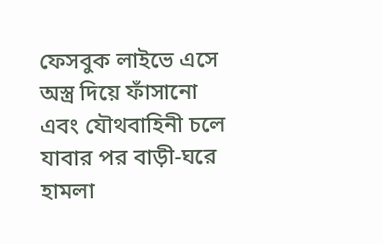ফেসবুক লাইভে এসে অস্ত্র দিয়ে ফাঁসানো এবং যৌথবাহিনী চলে যাবার পর বাড়ী-ঘরে হামলা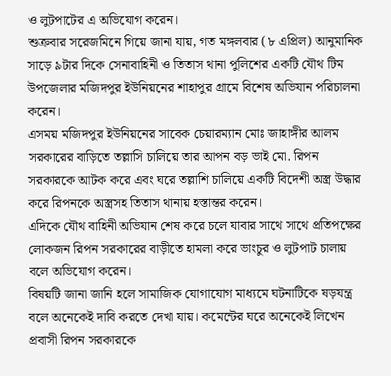ও লুটপাটের এ অভিযোগ করেন।
শুক্রবার সরেজমিনে গিয়ে জানা যায়, গত মঙ্গলবার (৮ এপ্রিল) আনুমানিক সাড়ে ৯টার দিকে সেনাবাহিনী ও তিতাস থানা পুলিশের একটি যৌথ টিম উপজেলার মজিদপুর ইউনিয়নের শাহাপুর গ্রামে বিশেষ অভিযান পরিচালনা করেন।
এসময় মজিদপুর ইউনিয়নের সাবেক চেয়ারম্যান মোঃ জাহাঙ্গীর আলম সরকারের বাড়িতে তল্লাসি চালিয়ে তার আপন বড় ভাই মো. রিপন সরকারকে আটক করে এবং ঘরে তল্লাশি চালিয়ে একটি বিদেশী অস্ত্র উদ্ধার করে রিপনকে অস্ত্রসহ তিতাস থানায় হস্তান্তর করেন।
এদিকে যৌথ বাহিনী অভিযান শেষ করে চলে যাবার সাথে সাথে প্রতিপক্ষের লোকজন রিপন সরকারের বাড়ীতে হামলা করে ভাংচুর ও লুটপাট চালায় বলে অভিযোগ করেন।
বিষয়টি জানা জানি হলে সামাজিক যোগাযোগ মাধ্যমে ঘটনাটিকে ষড়যন্ত্র বলে অনেকেই দাবি করতে দেখা যায়। কমেন্টের ঘরে অনেকেই লিখেন প্রবাসী রিপন সরকারকে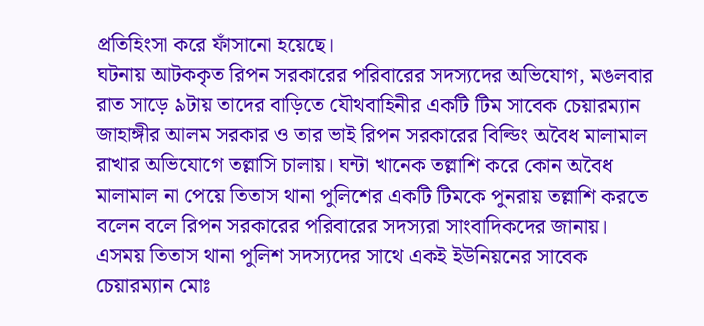প্রতিহিংসা করে ফাঁসানো হয়েছে।
ঘটনায় আটককৃত রিপন সরকারের পরিবারের সদস্যদের অভিযোগ, মঙলবার রাত সাড়ে ৯টায় তাদের বাড়িতে যৌথবাহিনীর একটি টিম সাবেক চেয়ারম্যান জাহাঙ্গীর আলম সরকার ও তার ভাই রিপন সরকারের বিল্ডিং অবৈধ মালামাল রাখার অভিযোগে তল্লাসি চালায়। ঘন্টা খানেক তল্লাশি করে কোন অবৈধ মালামাল না পেয়ে তিতাস থানা পুলিশের একটি টিমকে পুনরায় তল্লাশি করতে বলেন বলে রিপন সরকারের পরিবারের সদস্যরা সাংবাদিকদের জানায়।
এসময় তিতাস থানা পুলিশ সদস্যদের সাথে একই ইউনিয়নের সাবেক চেয়ারম্যান মোঃ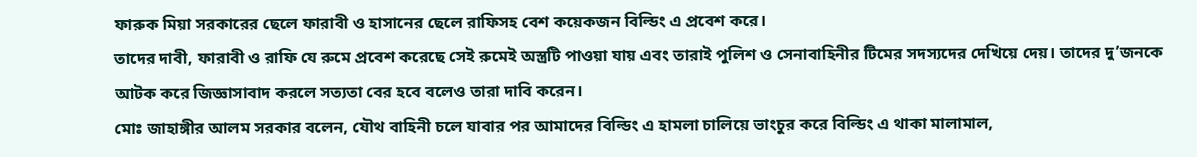ফারুক মিয়া সরকারের ছেলে ফারাবী ও হাসানের ছেলে রাফিসহ বেশ কয়েকজন বিল্ডিং এ প্রবেশ করে।
তাদের দাবী, ফারাবী ও রাফি যে রুমে প্রবেশ করেছে সেই রুমেই অস্ত্রটি পাওয়া যায় এবং তারাই পুলিশ ও সেনাবাহিনীর টিমের সদস্যদের দেখিয়ে দেয়। তাদের দু’জনকে আটক করে জিজ্ঞাসাবাদ করলে সত্যতা বের হবে বলেও তারা দাবি করেন।
মোঃ জাহাঙ্গীর আলম সরকার বলেন, যৌথ বাহিনী চলে যাবার পর আমাদের বিল্ডিং এ হামলা চালিয়ে ভাংচুর করে বিল্ডিং এ থাকা মালামাল,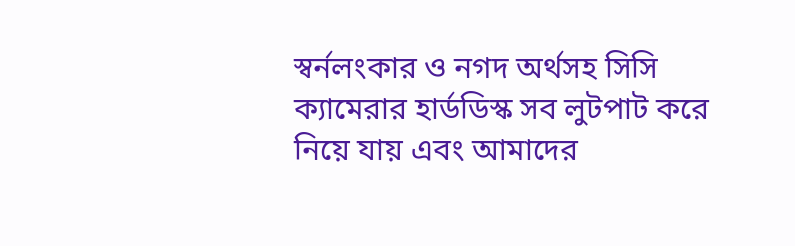স্বর্নলংকার ও নগদ অর্থসহ সিসি ক্যামেরার হার্ডডিস্ক সব লুটপাট করে নিয়ে যায় এবং আমাদের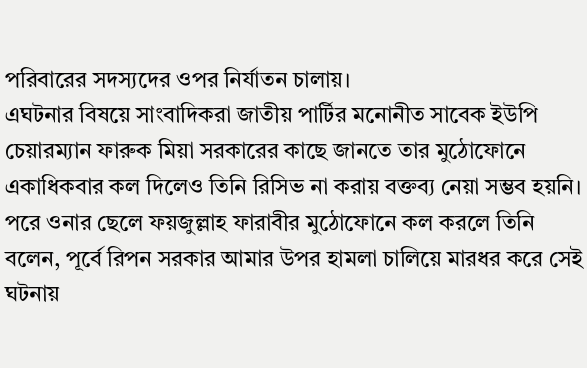পরিবারের সদস্যদের ওপর নির্যাতন চালায়।
এঘটনার বিষয়ে সাংবাদিকরা জাতীয় পার্টির মনোনীত সাবেক ইউপি চেয়ারম্যান ফারুক মিয়া সরকারের কাছে জানতে তার মুঠোফোনে একাধিকবার কল দিলেও তিনি রিসিভ না করায় বক্তব্য নেয়া সম্ভব হয়নি। পরে ওনার ছেলে ফয়জুল্লাহ ফারাবীর মুঠোফোনে কল করলে তিনি বলেন, পূর্বে রিপন সরকার আমার উপর হামলা চালিয়ে মারধর করে সেই ঘটনায়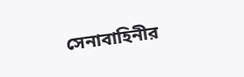সেনাবাহিনীর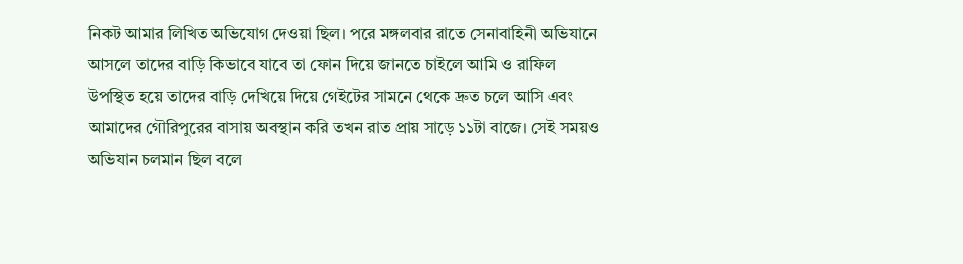নিকট আমার লিখিত অভিযোগ দেওয়া ছিল। পরে মঙ্গলবার রাতে সেনাবাহিনী অভিযানে আসলে তাদের বাড়ি কিভাবে যাবে তা ফোন দিয়ে জানতে চাইলে আমি ও রাফিল উপস্থিত হয়ে তাদের বাড়ি দেখিয়ে দিয়ে গেইটের সামনে থেকে দ্রুত চলে আসি এবং আমাদের গৌরিপুরের বাসায় অবস্থান করি তখন রাত প্রায় সাড়ে ১১টা বাজে। সেই সময়ও অভিযান চলমান ছিল বলে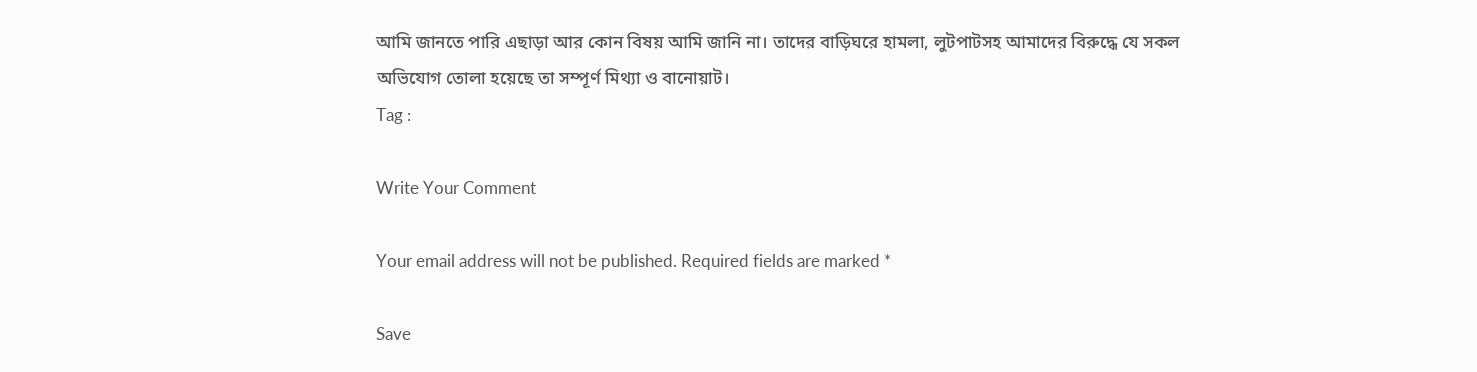আমি জানতে পারি এছাড়া আর কোন বিষয় আমি জানি না। তাদের বাড়িঘরে হামলা, লুটপাটসহ আমাদের বিরুদ্ধে যে সকল অভিযোগ তোলা হয়েছে তা সম্পূর্ণ মিথ্যা ও বানোয়াট।
Tag :

Write Your Comment

Your email address will not be published. Required fields are marked *

Save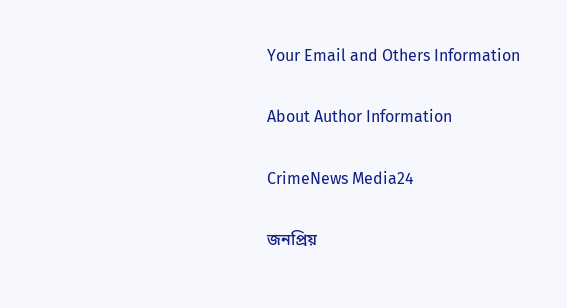Your Email and Others Information

About Author Information

CrimeNews Media24

জনপ্রিয়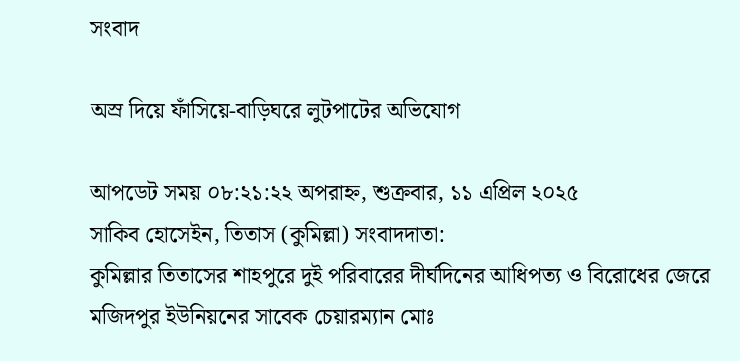সংবাদ

অস্র দিয়ে ফাঁসিয়ে-বাড়িঘরে লুটপাটের অভিযোগ

আপডেট সময় ০৮:২১:২২ অপরাহ্ন, শুক্রবার, ১১ এপ্রিল ২০২৫
সাকিব হোসেইন, তিতাস (কুমিল্লা) সংবাদদাতা:
কুমিল্লার তিতাসের শাহপুরে দুই পরিবারের দীর্ঘদিনের আধিপত্য ও বিরোধের জেরে মজিদপুর ইউনিয়নের সাবেক চেয়ারম্যান মোঃ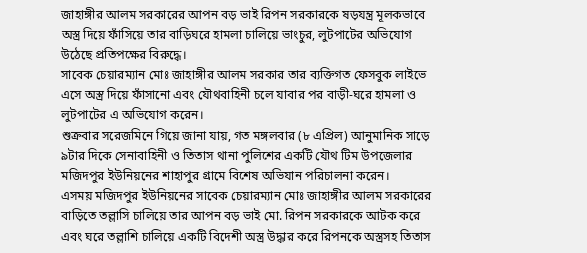জাহাঙ্গীর আলম সরকারের আপন বড় ভাই রিপন সরকারকে ষড়যন্ত্র মূলকভাবে অস্ত্র দিয়ে ফাঁসিয়ে তার বাড়িঘরে হামলা চালিয়ে ভাংচুর, লুটপাটের অভিযোগ উঠেছে প্রতিপক্ষের বিরুদ্ধে।
সাবেক চেয়ারম্যান মোঃ জাহাঙ্গীর আলম সরকার তার ব্যক্তিগত ফেসবুক লাইভে এসে অস্ত্র দিয়ে ফাঁসানো এবং যৌথবাহিনী চলে যাবার পর বাড়ী-ঘরে হামলা ও লুটপাটের এ অভিযোগ করেন।
শুক্রবার সরেজমিনে গিয়ে জানা যায়, গত মঙ্গলবার (৮ এপ্রিল) আনুমানিক সাড়ে ৯টার দিকে সেনাবাহিনী ও তিতাস থানা পুলিশের একটি যৌথ টিম উপজেলার মজিদপুর ইউনিয়নের শাহাপুর গ্রামে বিশেষ অভিযান পরিচালনা করেন।
এসময় মজিদপুর ইউনিয়নের সাবেক চেয়ারম্যান মোঃ জাহাঙ্গীর আলম সরকারের বাড়িতে তল্লাসি চালিয়ে তার আপন বড় ভাই মো. রিপন সরকারকে আটক করে এবং ঘরে তল্লাশি চালিয়ে একটি বিদেশী অস্ত্র উদ্ধার করে রিপনকে অস্ত্রসহ তিতাস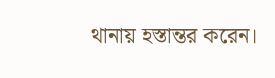থানায় হস্তান্তর করেন।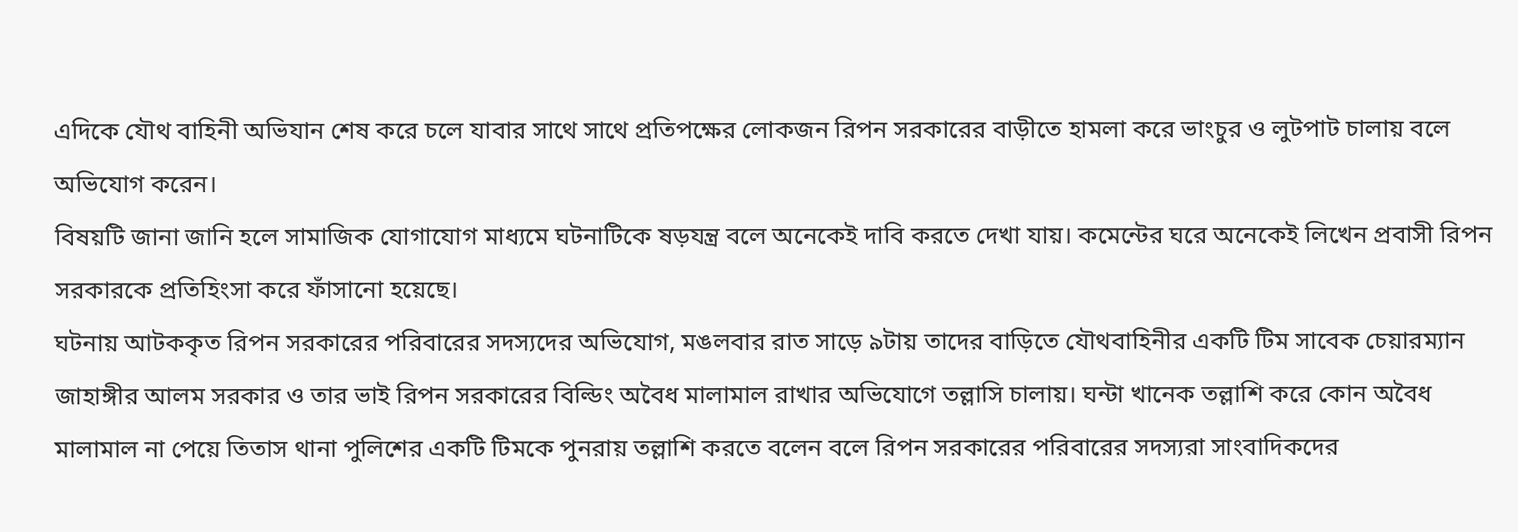এদিকে যৌথ বাহিনী অভিযান শেষ করে চলে যাবার সাথে সাথে প্রতিপক্ষের লোকজন রিপন সরকারের বাড়ীতে হামলা করে ভাংচুর ও লুটপাট চালায় বলে অভিযোগ করেন।
বিষয়টি জানা জানি হলে সামাজিক যোগাযোগ মাধ্যমে ঘটনাটিকে ষড়যন্ত্র বলে অনেকেই দাবি করতে দেখা যায়। কমেন্টের ঘরে অনেকেই লিখেন প্রবাসী রিপন সরকারকে প্রতিহিংসা করে ফাঁসানো হয়েছে।
ঘটনায় আটককৃত রিপন সরকারের পরিবারের সদস্যদের অভিযোগ, মঙলবার রাত সাড়ে ৯টায় তাদের বাড়িতে যৌথবাহিনীর একটি টিম সাবেক চেয়ারম্যান জাহাঙ্গীর আলম সরকার ও তার ভাই রিপন সরকারের বিল্ডিং অবৈধ মালামাল রাখার অভিযোগে তল্লাসি চালায়। ঘন্টা খানেক তল্লাশি করে কোন অবৈধ মালামাল না পেয়ে তিতাস থানা পুলিশের একটি টিমকে পুনরায় তল্লাশি করতে বলেন বলে রিপন সরকারের পরিবারের সদস্যরা সাংবাদিকদের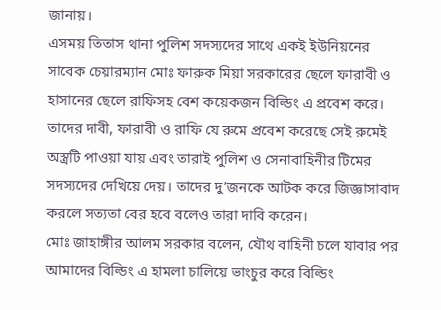জানায়।
এসময় তিতাস থানা পুলিশ সদস্যদের সাথে একই ইউনিয়নের সাবেক চেয়ারম্যান মোঃ ফারুক মিয়া সরকারের ছেলে ফারাবী ও হাসানের ছেলে রাফিসহ বেশ কয়েকজন বিল্ডিং এ প্রবেশ করে।
তাদের দাবী, ফারাবী ও রাফি যে রুমে প্রবেশ করেছে সেই রুমেই অস্ত্রটি পাওয়া যায় এবং তারাই পুলিশ ও সেনাবাহিনীর টিমের সদস্যদের দেখিয়ে দেয়। তাদের দু’জনকে আটক করে জিজ্ঞাসাবাদ করলে সত্যতা বের হবে বলেও তারা দাবি করেন।
মোঃ জাহাঙ্গীর আলম সরকার বলেন, যৌথ বাহিনী চলে যাবার পর আমাদের বিল্ডিং এ হামলা চালিয়ে ভাংচুর করে বিল্ডিং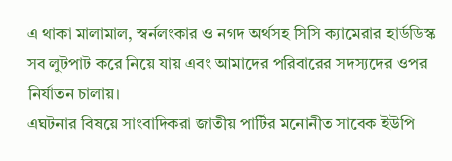এ থাকা মালামাল, স্বর্নলংকার ও নগদ অর্থসহ সিসি ক্যামেরার হার্ডডিস্ক সব লুটপাট করে নিয়ে যায় এবং আমাদের পরিবারের সদস্যদের ওপর নির্যাতন চালায়।
এঘটনার বিষয়ে সাংবাদিকরা জাতীয় পার্টির মনোনীত সাবেক ইউপি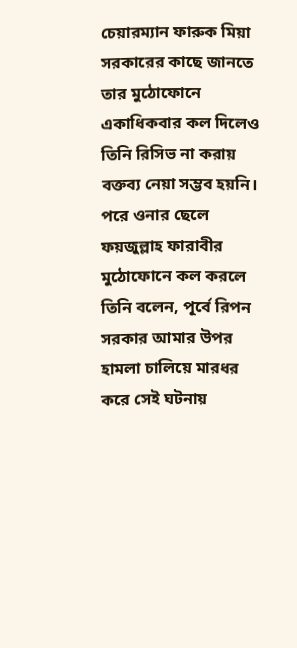চেয়ারম্যান ফারুক মিয়া সরকারের কাছে জানতে তার মুঠোফোনে একাধিকবার কল দিলেও তিনি রিসিভ না করায় বক্তব্য নেয়া সম্ভব হয়নি। পরে ওনার ছেলে ফয়জুল্লাহ ফারাবীর মুঠোফোনে কল করলে তিনি বলেন, পূর্বে রিপন সরকার আমার উপর হামলা চালিয়ে মারধর করে সেই ঘটনায়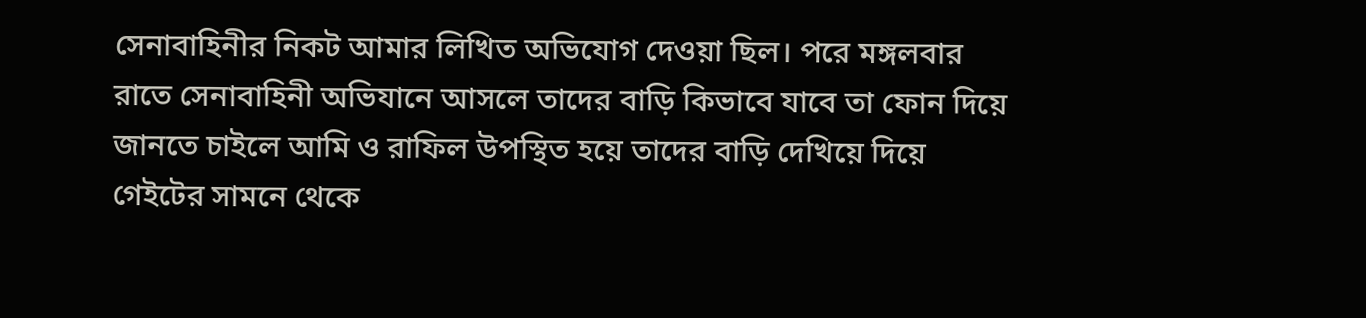সেনাবাহিনীর নিকট আমার লিখিত অভিযোগ দেওয়া ছিল। পরে মঙ্গলবার রাতে সেনাবাহিনী অভিযানে আসলে তাদের বাড়ি কিভাবে যাবে তা ফোন দিয়ে জানতে চাইলে আমি ও রাফিল উপস্থিত হয়ে তাদের বাড়ি দেখিয়ে দিয়ে গেইটের সামনে থেকে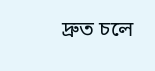দ্রুত চলে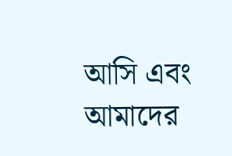আসি এবং আমাদের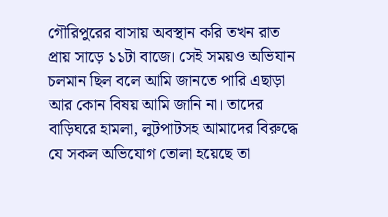গৌরিপুরের বাসায় অবস্থান করি তখন রাত প্রায় সাড়ে ১১টা বাজে। সেই সময়ও অভিযান চলমান ছিল বলে আমি জানতে পারি এছাড়া আর কোন বিষয় আমি জানি না। তাদের বাড়িঘরে হামলা, লুটপাটসহ আমাদের বিরুদ্ধে যে সকল অভিযোগ তোলা হয়েছে তা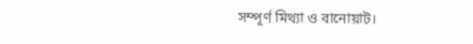সম্পূর্ণ মিথ্যা ও বানোয়াট।